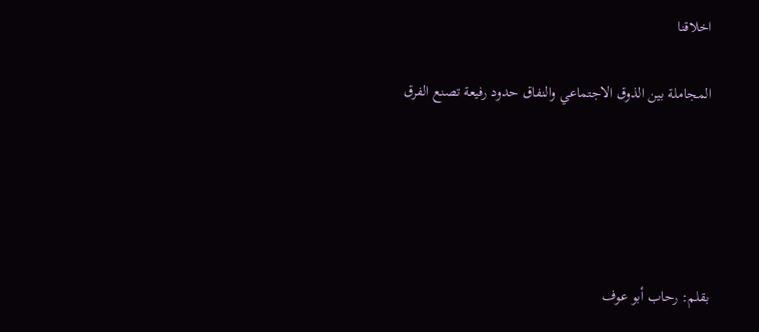اخلاقنا

المجاملة بين الذوق الاجتماعي والنفاق حدود رفيعة تصنع الفرق





بقلم: رحاب أبو عوف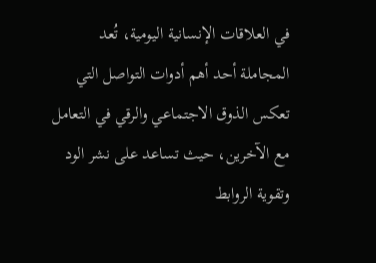في العلاقات الإنسانية اليومية، تُعد المجاملة أحد أهم أدوات التواصل التي تعكس الذوق الاجتماعي والرقي في التعامل مع الآخرين، حيث تساعد على نشر الود وتقوية الروابط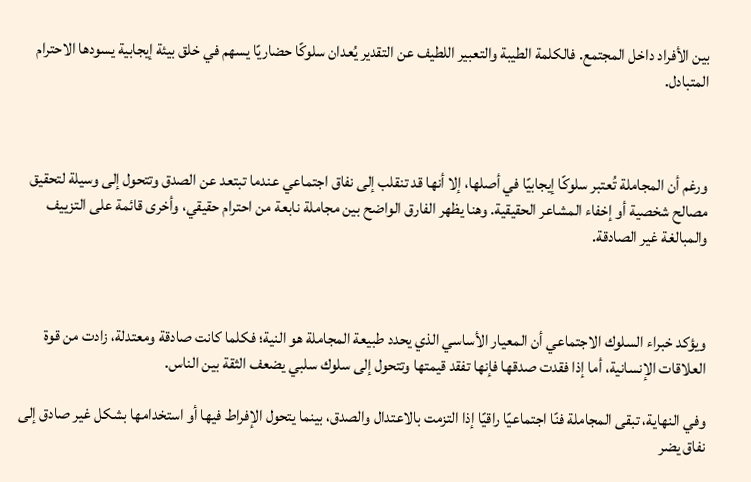بين الأفراد داخل المجتمع. فالكلمة الطيبة والتعبير اللطيف عن التقدير يُعدان سلوكًا حضاريًا يسهم في خلق بيئة إيجابية يسودها الاحترام المتبادل.



ورغم أن المجاملة تُعتبر سلوكًا إيجابيًا في أصلها، إلا أنها قد تنقلب إلى نفاق اجتماعي عندما تبتعد عن الصدق وتتحول إلى وسيلة لتحقيق مصالح شخصية أو إخفاء المشاعر الحقيقية. وهنا يظهر الفارق الواضح بين مجاملة نابعة من احترام حقيقي، وأخرى قائمة على التزييف والمبالغة غير الصادقة.



ويؤكد خبراء السلوك الاجتماعي أن المعيار الأساسي الذي يحدد طبيعة المجاملة هو النية؛ فكلما كانت صادقة ومعتدلة، زادت من قوة العلاقات الإنسانية، أما إذا فقدت صدقها فإنها تفقد قيمتها وتتحول إلى سلوك سلبي يضعف الثقة بين الناس.

وفي النهاية، تبقى المجاملة فنًا اجتماعيًا راقيًا إذا التزمت بالاعتدال والصدق، بينما يتحول الإفراط فيها أو استخدامها بشكل غير صادق إلى نفاق يضر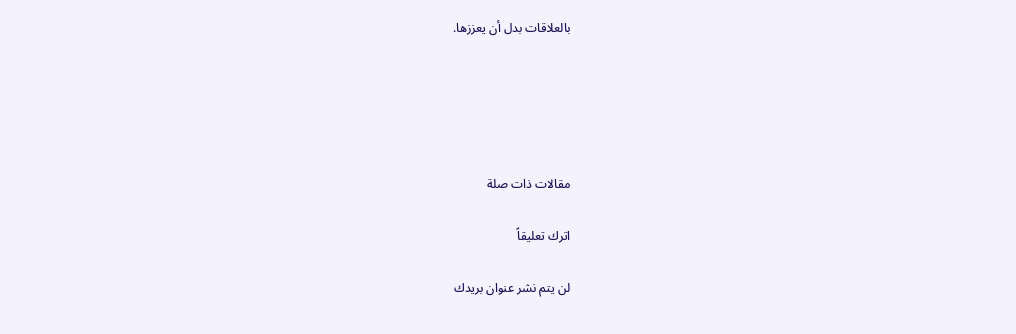بالعلاقات بدل أن يعززها.





مقالات ذات صلة

اترك تعليقاً

لن يتم نشر عنوان بريدك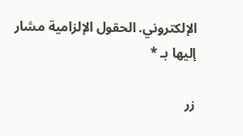الإلكتروني. الحقول الإلزامية مشار إليها بـ *

زر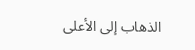الذهاب إلى الأعلى